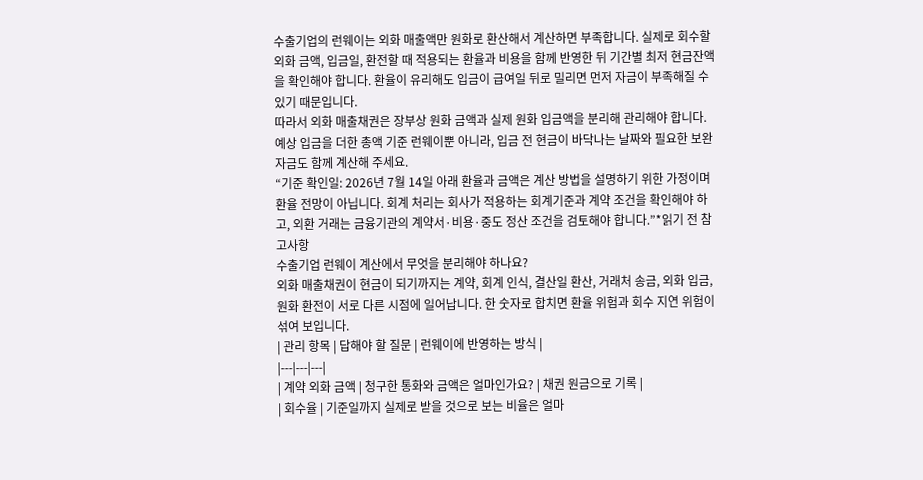수출기업의 런웨이는 외화 매출액만 원화로 환산해서 계산하면 부족합니다. 실제로 회수할 외화 금액, 입금일, 환전할 때 적용되는 환율과 비용을 함께 반영한 뒤 기간별 최저 현금잔액을 확인해야 합니다. 환율이 유리해도 입금이 급여일 뒤로 밀리면 먼저 자금이 부족해질 수 있기 때문입니다.
따라서 외화 매출채권은 장부상 원화 금액과 실제 원화 입금액을 분리해 관리해야 합니다. 예상 입금을 더한 총액 기준 런웨이뿐 아니라, 입금 전 현금이 바닥나는 날짜와 필요한 보완 자금도 함께 계산해 주세요.
“기준 확인일: 2026년 7월 14일 아래 환율과 금액은 계산 방법을 설명하기 위한 가정이며 환율 전망이 아닙니다. 회계 처리는 회사가 적용하는 회계기준과 계약 조건을 확인해야 하고, 외환 거래는 금융기관의 계약서·비용·중도 정산 조건을 검토해야 합니다.”*읽기 전 참고사항
수출기업 런웨이 계산에서 무엇을 분리해야 하나요?
외화 매출채권이 현금이 되기까지는 계약, 회계 인식, 결산일 환산, 거래처 송금, 외화 입금, 원화 환전이 서로 다른 시점에 일어납니다. 한 숫자로 합치면 환율 위험과 회수 지연 위험이 섞여 보입니다.
| 관리 항목 | 답해야 할 질문 | 런웨이에 반영하는 방식 |
|---|---|---|
| 계약 외화 금액 | 청구한 통화와 금액은 얼마인가요? | 채권 원금으로 기록 |
| 회수율 | 기준일까지 실제로 받을 것으로 보는 비율은 얼마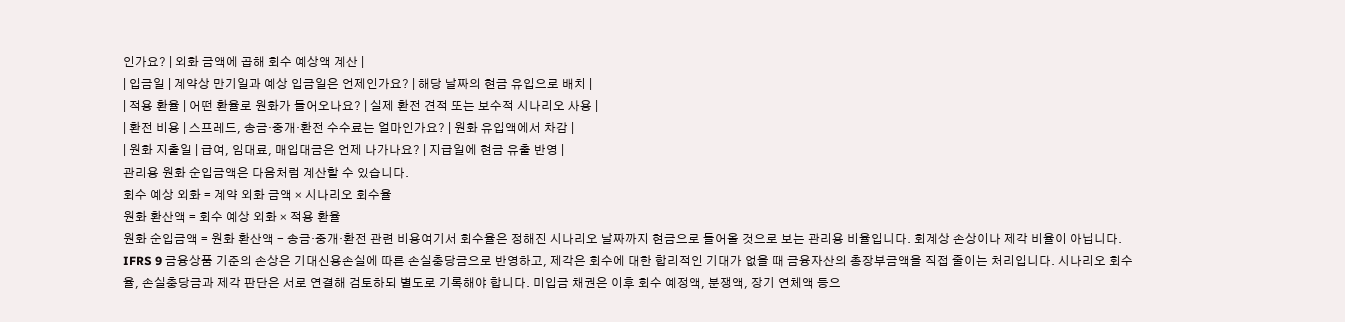인가요? | 외화 금액에 곱해 회수 예상액 계산 |
| 입금일 | 계약상 만기일과 예상 입금일은 언제인가요? | 해당 날짜의 현금 유입으로 배치 |
| 적용 환율 | 어떤 환율로 원화가 들어오나요? | 실제 환전 견적 또는 보수적 시나리오 사용 |
| 환전 비용 | 스프레드, 송금·중개·환전 수수료는 얼마인가요? | 원화 유입액에서 차감 |
| 원화 지출일 | 급여, 임대료, 매입대금은 언제 나가나요? | 지급일에 현금 유출 반영 |
관리용 원화 순입금액은 다음처럼 계산할 수 있습니다.
회수 예상 외화 = 계약 외화 금액 × 시나리오 회수율
원화 환산액 = 회수 예상 외화 × 적용 환율
원화 순입금액 = 원화 환산액 - 송금·중개·환전 관련 비용여기서 회수율은 정해진 시나리오 날짜까지 현금으로 들어올 것으로 보는 관리용 비율입니다. 회계상 손상이나 제각 비율이 아닙니다. IFRS 9 금융상품 기준의 손상은 기대신용손실에 따른 손실충당금으로 반영하고, 제각은 회수에 대한 합리적인 기대가 없을 때 금융자산의 총장부금액을 직접 줄이는 처리입니다. 시나리오 회수율, 손실충당금과 제각 판단은 서로 연결해 검토하되 별도로 기록해야 합니다. 미입금 채권은 이후 회수 예정액, 분쟁액, 장기 연체액 등으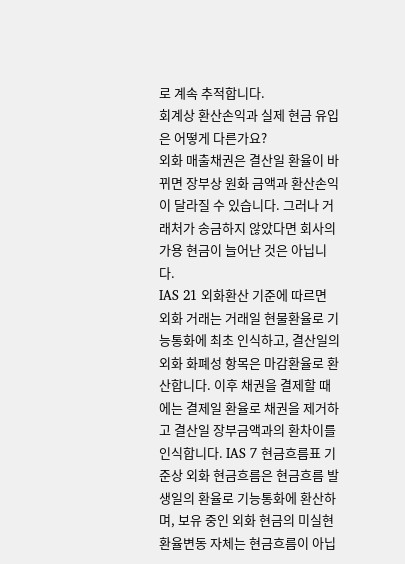로 계속 추적합니다.
회계상 환산손익과 실제 현금 유입은 어떻게 다른가요?
외화 매출채권은 결산일 환율이 바뀌면 장부상 원화 금액과 환산손익이 달라질 수 있습니다. 그러나 거래처가 송금하지 않았다면 회사의 가용 현금이 늘어난 것은 아닙니다.
IAS 21 외화환산 기준에 따르면 외화 거래는 거래일 현물환율로 기능통화에 최초 인식하고, 결산일의 외화 화폐성 항목은 마감환율로 환산합니다. 이후 채권을 결제할 때에는 결제일 환율로 채권을 제거하고 결산일 장부금액과의 환차이를 인식합니다. IAS 7 현금흐름표 기준상 외화 현금흐름은 현금흐름 발생일의 환율로 기능통화에 환산하며, 보유 중인 외화 현금의 미실현 환율변동 자체는 현금흐름이 아닙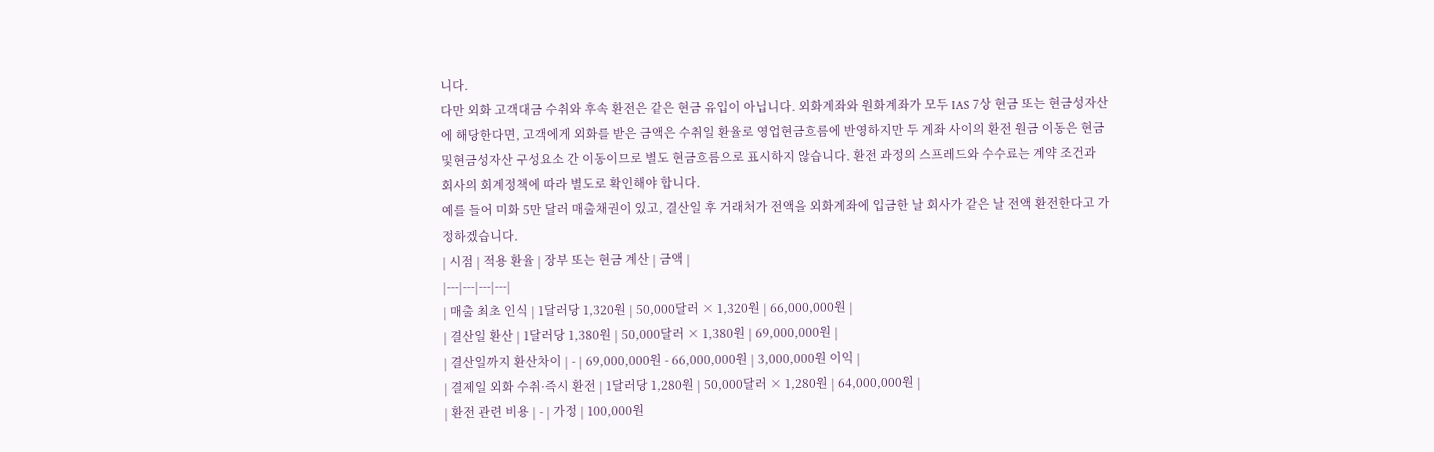니다.
다만 외화 고객대금 수취와 후속 환전은 같은 현금 유입이 아닙니다. 외화계좌와 원화계좌가 모두 IAS 7상 현금 또는 현금성자산에 해당한다면, 고객에게 외화를 받은 금액은 수취일 환율로 영업현금흐름에 반영하지만 두 계좌 사이의 환전 원금 이동은 현금및현금성자산 구성요소 간 이동이므로 별도 현금흐름으로 표시하지 않습니다. 환전 과정의 스프레드와 수수료는 계약 조건과 회사의 회계정책에 따라 별도로 확인해야 합니다.
예를 들어 미화 5만 달러 매출채권이 있고, 결산일 후 거래처가 전액을 외화계좌에 입금한 날 회사가 같은 날 전액 환전한다고 가정하겠습니다.
| 시점 | 적용 환율 | 장부 또는 현금 계산 | 금액 |
|---|---|---|---|
| 매출 최초 인식 | 1달러당 1,320원 | 50,000달러 × 1,320원 | 66,000,000원 |
| 결산일 환산 | 1달러당 1,380원 | 50,000달러 × 1,380원 | 69,000,000원 |
| 결산일까지 환산차이 | - | 69,000,000원 - 66,000,000원 | 3,000,000원 이익 |
| 결제일 외화 수취·즉시 환전 | 1달러당 1,280원 | 50,000달러 × 1,280원 | 64,000,000원 |
| 환전 관련 비용 | - | 가정 | 100,000원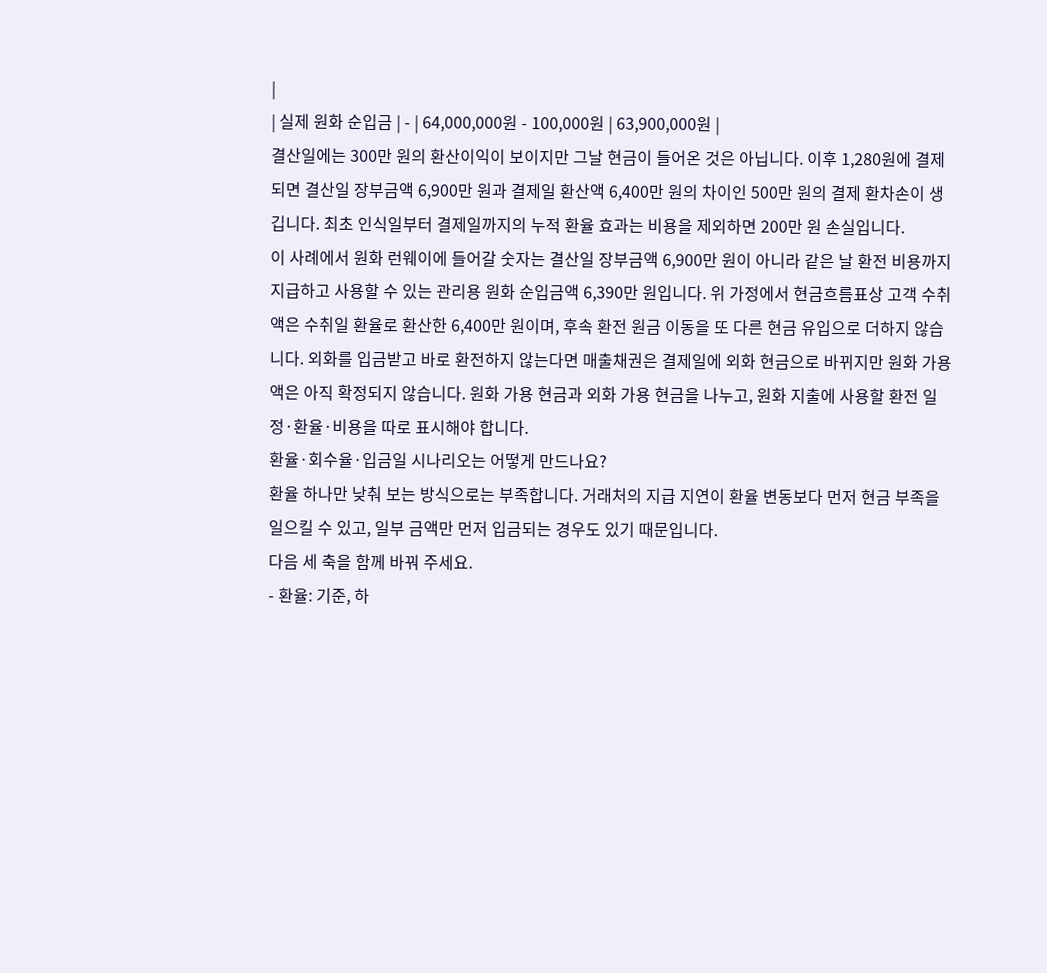|
| 실제 원화 순입금 | - | 64,000,000원 - 100,000원 | 63,900,000원 |
결산일에는 300만 원의 환산이익이 보이지만 그날 현금이 들어온 것은 아닙니다. 이후 1,280원에 결제되면 결산일 장부금액 6,900만 원과 결제일 환산액 6,400만 원의 차이인 500만 원의 결제 환차손이 생깁니다. 최초 인식일부터 결제일까지의 누적 환율 효과는 비용을 제외하면 200만 원 손실입니다.
이 사례에서 원화 런웨이에 들어갈 숫자는 결산일 장부금액 6,900만 원이 아니라 같은 날 환전 비용까지 지급하고 사용할 수 있는 관리용 원화 순입금액 6,390만 원입니다. 위 가정에서 현금흐름표상 고객 수취액은 수취일 환율로 환산한 6,400만 원이며, 후속 환전 원금 이동을 또 다른 현금 유입으로 더하지 않습니다. 외화를 입금받고 바로 환전하지 않는다면 매출채권은 결제일에 외화 현금으로 바뀌지만 원화 가용액은 아직 확정되지 않습니다. 원화 가용 현금과 외화 가용 현금을 나누고, 원화 지출에 사용할 환전 일정·환율·비용을 따로 표시해야 합니다.
환율·회수율·입금일 시나리오는 어떻게 만드나요?
환율 하나만 낮춰 보는 방식으로는 부족합니다. 거래처의 지급 지연이 환율 변동보다 먼저 현금 부족을 일으킬 수 있고, 일부 금액만 먼저 입금되는 경우도 있기 때문입니다.
다음 세 축을 함께 바꿔 주세요.
- 환율: 기준, 하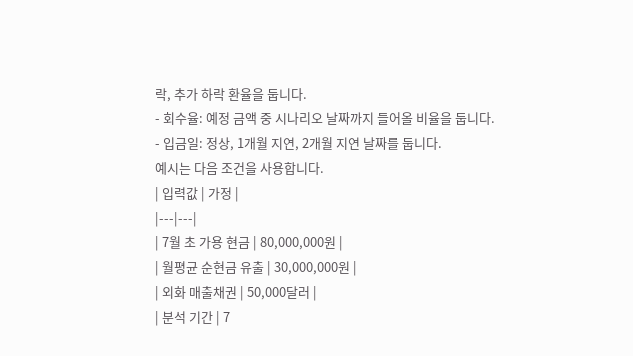락, 추가 하락 환율을 둡니다.
- 회수율: 예정 금액 중 시나리오 날짜까지 들어올 비율을 둡니다.
- 입금일: 정상, 1개월 지연, 2개월 지연 날짜를 둡니다.
예시는 다음 조건을 사용합니다.
| 입력값 | 가정 |
|---|---|
| 7월 초 가용 현금 | 80,000,000원 |
| 월평균 순현금 유출 | 30,000,000원 |
| 외화 매출채권 | 50,000달러 |
| 분석 기간 | 7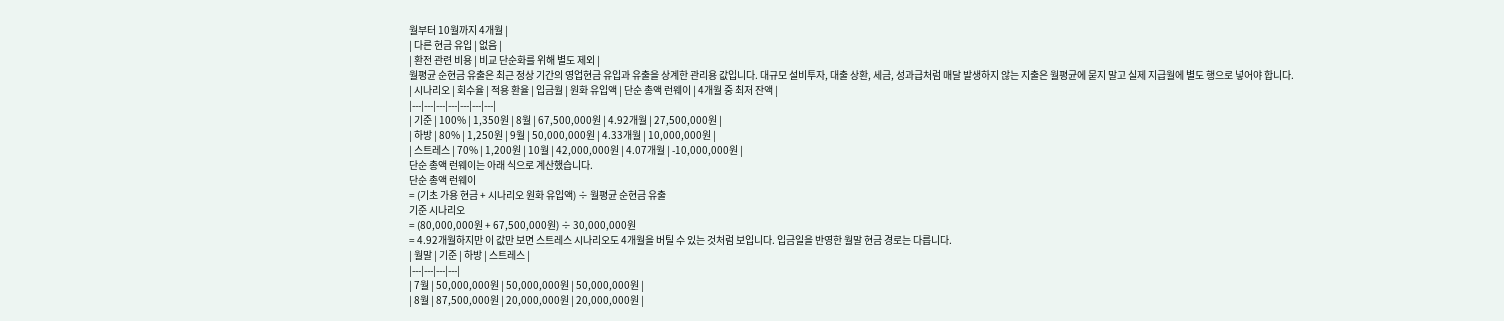월부터 10월까지 4개월 |
| 다른 현금 유입 | 없음 |
| 환전 관련 비용 | 비교 단순화를 위해 별도 제외 |
월평균 순현금 유출은 최근 정상 기간의 영업현금 유입과 유출을 상계한 관리용 값입니다. 대규모 설비투자, 대출 상환, 세금, 성과급처럼 매달 발생하지 않는 지출은 월평균에 묻지 말고 실제 지급월에 별도 행으로 넣어야 합니다.
| 시나리오 | 회수율 | 적용 환율 | 입금월 | 원화 유입액 | 단순 총액 런웨이 | 4개월 중 최저 잔액 |
|---|---|---|---|---|---|---|
| 기준 | 100% | 1,350원 | 8월 | 67,500,000원 | 4.92개월 | 27,500,000원 |
| 하방 | 80% | 1,250원 | 9월 | 50,000,000원 | 4.33개월 | 10,000,000원 |
| 스트레스 | 70% | 1,200원 | 10월 | 42,000,000원 | 4.07개월 | -10,000,000원 |
단순 총액 런웨이는 아래 식으로 계산했습니다.
단순 총액 런웨이
= (기초 가용 현금 + 시나리오 원화 유입액) ÷ 월평균 순현금 유출
기준 시나리오
= (80,000,000원 + 67,500,000원) ÷ 30,000,000원
= 4.92개월하지만 이 값만 보면 스트레스 시나리오도 4개월을 버틸 수 있는 것처럼 보입니다. 입금일을 반영한 월말 현금 경로는 다릅니다.
| 월말 | 기준 | 하방 | 스트레스 |
|---|---|---|---|
| 7월 | 50,000,000원 | 50,000,000원 | 50,000,000원 |
| 8월 | 87,500,000원 | 20,000,000원 | 20,000,000원 |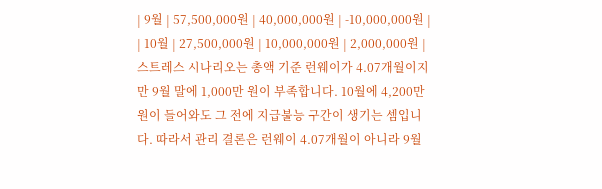| 9월 | 57,500,000원 | 40,000,000원 | -10,000,000원 |
| 10월 | 27,500,000원 | 10,000,000원 | 2,000,000원 |
스트레스 시나리오는 총액 기준 런웨이가 4.07개월이지만 9월 말에 1,000만 원이 부족합니다. 10월에 4,200만 원이 들어와도 그 전에 지급불능 구간이 생기는 셈입니다. 따라서 관리 결론은 런웨이 4.07개월이 아니라 9월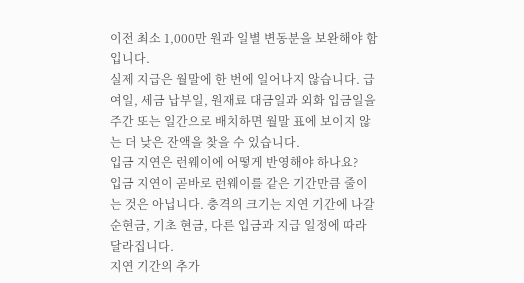이전 최소 1,000만 원과 일별 변동분을 보완해야 함입니다.
실제 지급은 월말에 한 번에 일어나지 않습니다. 급여일, 세금 납부일, 원재료 대금일과 외화 입금일을 주간 또는 일간으로 배치하면 월말 표에 보이지 않는 더 낮은 잔액을 찾을 수 있습니다.
입금 지연은 런웨이에 어떻게 반영해야 하나요?
입금 지연이 곧바로 런웨이를 같은 기간만큼 줄이는 것은 아닙니다. 충격의 크기는 지연 기간에 나갈 순현금, 기초 현금, 다른 입금과 지급 일정에 따라 달라집니다.
지연 기간의 추가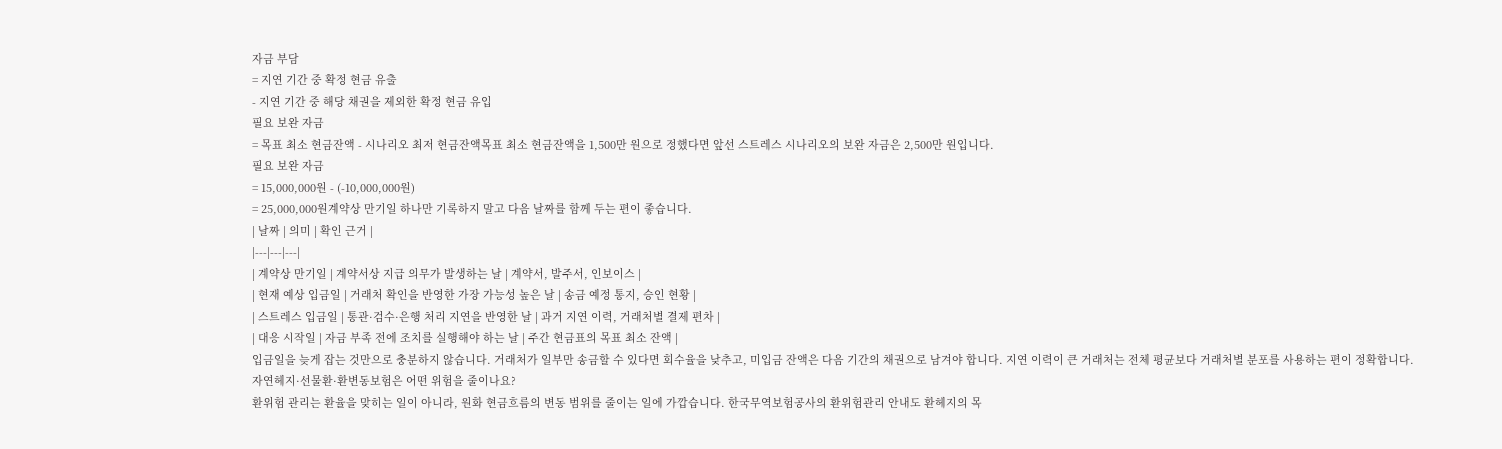자금 부담
= 지연 기간 중 확정 현금 유출
- 지연 기간 중 해당 채권을 제외한 확정 현금 유입
필요 보완 자금
= 목표 최소 현금잔액 - 시나리오 최저 현금잔액목표 최소 현금잔액을 1,500만 원으로 정했다면 앞선 스트레스 시나리오의 보완 자금은 2,500만 원입니다.
필요 보완 자금
= 15,000,000원 - (-10,000,000원)
= 25,000,000원계약상 만기일 하나만 기록하지 말고 다음 날짜를 함께 두는 편이 좋습니다.
| 날짜 | 의미 | 확인 근거 |
|---|---|---|
| 계약상 만기일 | 계약서상 지급 의무가 발생하는 날 | 계약서, 발주서, 인보이스 |
| 현재 예상 입금일 | 거래처 확인을 반영한 가장 가능성 높은 날 | 송금 예정 통지, 승인 현황 |
| 스트레스 입금일 | 통관·검수·은행 처리 지연을 반영한 날 | 과거 지연 이력, 거래처별 결제 편차 |
| 대응 시작일 | 자금 부족 전에 조치를 실행해야 하는 날 | 주간 현금표의 목표 최소 잔액 |
입금일을 늦게 잡는 것만으로 충분하지 않습니다. 거래처가 일부만 송금할 수 있다면 회수율을 낮추고, 미입금 잔액은 다음 기간의 채권으로 남겨야 합니다. 지연 이력이 큰 거래처는 전체 평균보다 거래처별 분포를 사용하는 편이 정확합니다.
자연헤지·선물환·환변동보험은 어떤 위험을 줄이나요?
환위험 관리는 환율을 맞히는 일이 아니라, 원화 현금흐름의 변동 범위를 줄이는 일에 가깝습니다. 한국무역보험공사의 환위험관리 안내도 환헤지의 목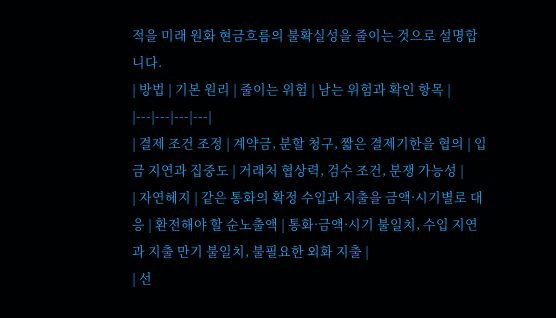적을 미래 원화 현금흐름의 불확실성을 줄이는 것으로 설명합니다.
| 방법 | 기본 원리 | 줄이는 위험 | 남는 위험과 확인 항목 |
|---|---|---|---|
| 결제 조건 조정 | 계약금, 분할 청구, 짧은 결제기한을 협의 | 입금 지연과 집중도 | 거래처 협상력, 검수 조건, 분쟁 가능성 |
| 자연헤지 | 같은 통화의 확정 수입과 지출을 금액·시기별로 대응 | 환전해야 할 순노출액 | 통화·금액·시기 불일치, 수입 지연과 지출 만기 불일치, 불필요한 외화 지출 |
| 선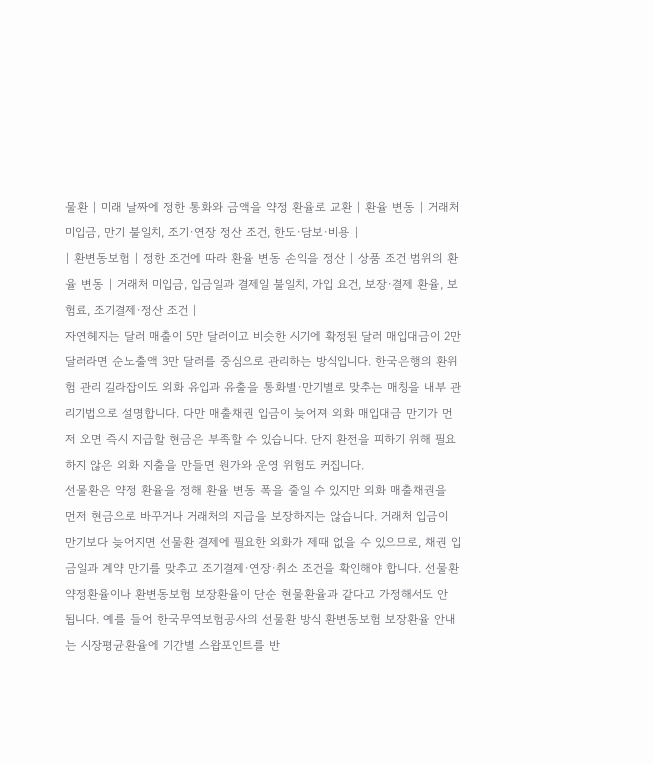물환 | 미래 날짜에 정한 통화와 금액을 약정 환율로 교환 | 환율 변동 | 거래처 미입금, 만기 불일치, 조기·연장 정산 조건, 한도·담보·비용 |
| 환변동보험 | 정한 조건에 따라 환율 변동 손익을 정산 | 상품 조건 범위의 환율 변동 | 거래처 미입금, 입금일과 결제일 불일치, 가입 요건, 보장·결제 환율, 보험료, 조기결제·정산 조건 |
자연헤지는 달러 매출이 5만 달러이고 비슷한 시기에 확정된 달러 매입대금이 2만 달러라면 순노출액 3만 달러를 중심으로 관리하는 방식입니다. 한국은행의 환위험 관리 길라잡이도 외화 유입과 유출을 통화별·만기별로 맞추는 매칭을 내부 관리기법으로 설명합니다. 다만 매출채권 입금이 늦어져 외화 매입대금 만기가 먼저 오면 즉시 지급할 현금은 부족할 수 있습니다. 단지 환전을 피하기 위해 필요하지 않은 외화 지출을 만들면 원가와 운영 위험도 커집니다.
선물환은 약정 환율을 정해 환율 변동 폭을 줄일 수 있지만 외화 매출채권을 먼저 현금으로 바꾸거나 거래처의 지급을 보장하지는 않습니다. 거래처 입금이 만기보다 늦어지면 선물환 결제에 필요한 외화가 제때 없을 수 있으므로, 채권 입금일과 계약 만기를 맞추고 조기결제·연장·취소 조건을 확인해야 합니다. 선물환 약정환율이나 환변동보험 보장환율이 단순 현물환율과 같다고 가정해서도 안 됩니다. 예를 들어 한국무역보험공사의 선물환 방식 환변동보험 보장환율 안내는 시장평균환율에 기간별 스왑포인트를 반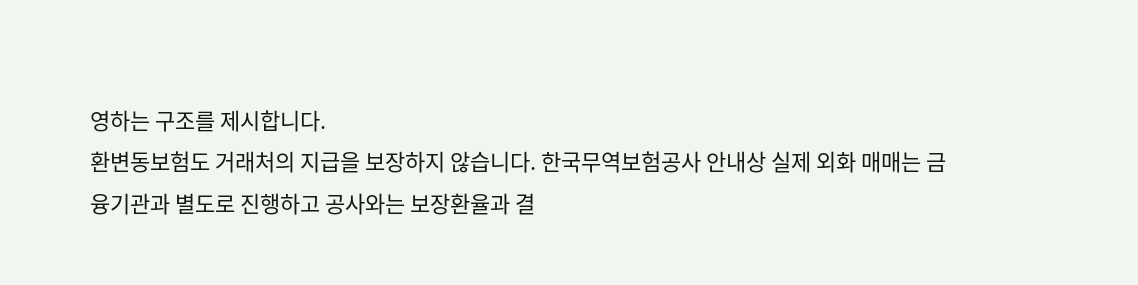영하는 구조를 제시합니다.
환변동보험도 거래처의 지급을 보장하지 않습니다. 한국무역보험공사 안내상 실제 외화 매매는 금융기관과 별도로 진행하고 공사와는 보장환율과 결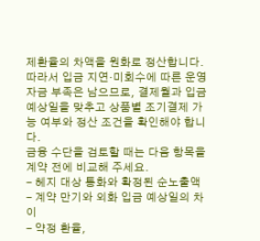제환율의 차액을 원화로 정산합니다. 따라서 입금 지연·미회수에 따른 운영자금 부족은 남으므로, 결제월과 입금 예상일을 맞추고 상품별 조기결제 가능 여부와 정산 조건을 확인해야 합니다.
금융 수단을 검토할 때는 다음 항목을 계약 전에 비교해 주세요.
- 헤지 대상 통화와 확정된 순노출액
- 계약 만기와 외화 입금 예상일의 차이
- 약정 환율,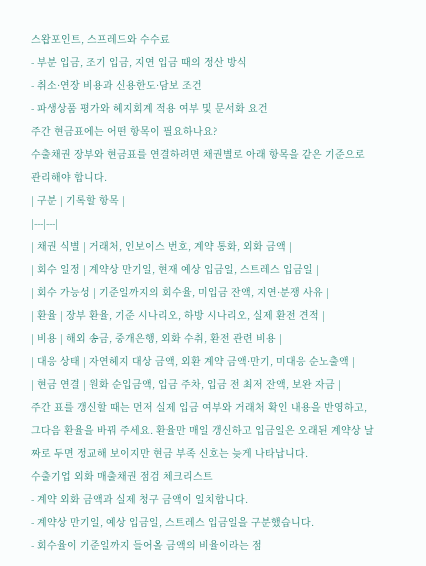스왑포인트, 스프레드와 수수료
- 부분 입금, 조기 입금, 지연 입금 때의 정산 방식
- 취소·연장 비용과 신용한도·담보 조건
- 파생상품 평가와 헤지회계 적용 여부 및 문서화 요건
주간 현금표에는 어떤 항목이 필요하나요?
수출채권 장부와 현금표를 연결하려면 채권별로 아래 항목을 같은 기준으로 관리해야 합니다.
| 구분 | 기록할 항목 |
|---|---|
| 채권 식별 | 거래처, 인보이스 번호, 계약 통화, 외화 금액 |
| 회수 일정 | 계약상 만기일, 현재 예상 입금일, 스트레스 입금일 |
| 회수 가능성 | 기준일까지의 회수율, 미입금 잔액, 지연·분쟁 사유 |
| 환율 | 장부 환율, 기준 시나리오, 하방 시나리오, 실제 환전 견적 |
| 비용 | 해외 송금, 중개은행, 외화 수취, 환전 관련 비용 |
| 대응 상태 | 자연헤지 대상 금액, 외환 계약 금액·만기, 미대응 순노출액 |
| 현금 연결 | 원화 순입금액, 입금 주차, 입금 전 최저 잔액, 보완 자금 |
주간 표를 갱신할 때는 먼저 실제 입금 여부와 거래처 확인 내용을 반영하고, 그다음 환율을 바꿔 주세요. 환율만 매일 갱신하고 입금일은 오래된 계약상 날짜로 두면 정교해 보이지만 현금 부족 신호는 늦게 나타납니다.
수출기업 외화 매출채권 점검 체크리스트
- 계약 외화 금액과 실제 청구 금액이 일치합니다.
- 계약상 만기일, 예상 입금일, 스트레스 입금일을 구분했습니다.
- 회수율이 기준일까지 들어올 금액의 비율이라는 점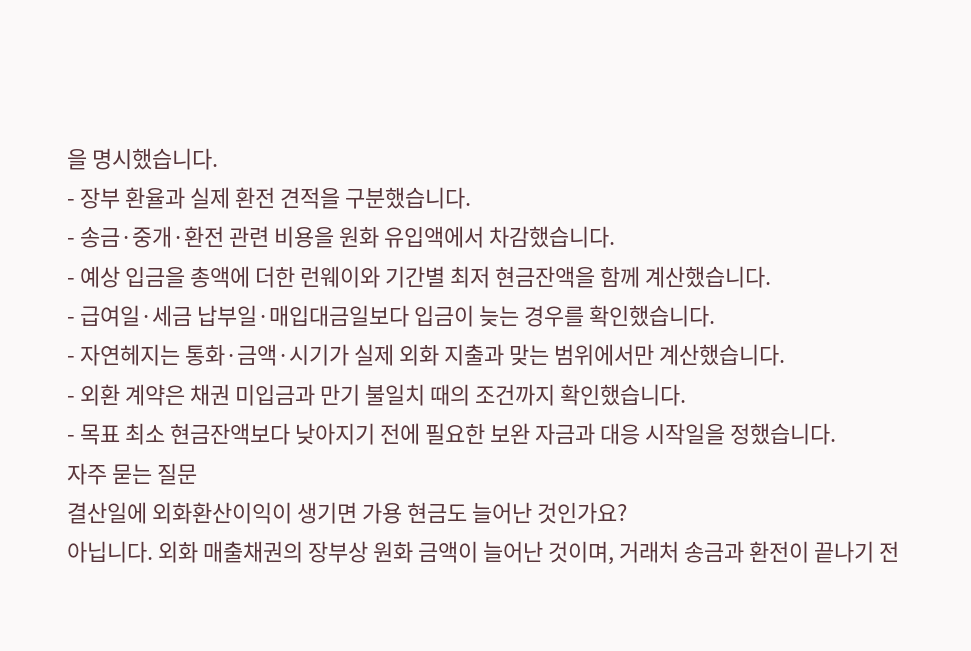을 명시했습니다.
- 장부 환율과 실제 환전 견적을 구분했습니다.
- 송금·중개·환전 관련 비용을 원화 유입액에서 차감했습니다.
- 예상 입금을 총액에 더한 런웨이와 기간별 최저 현금잔액을 함께 계산했습니다.
- 급여일·세금 납부일·매입대금일보다 입금이 늦는 경우를 확인했습니다.
- 자연헤지는 통화·금액·시기가 실제 외화 지출과 맞는 범위에서만 계산했습니다.
- 외환 계약은 채권 미입금과 만기 불일치 때의 조건까지 확인했습니다.
- 목표 최소 현금잔액보다 낮아지기 전에 필요한 보완 자금과 대응 시작일을 정했습니다.
자주 묻는 질문
결산일에 외화환산이익이 생기면 가용 현금도 늘어난 것인가요?
아닙니다. 외화 매출채권의 장부상 원화 금액이 늘어난 것이며, 거래처 송금과 환전이 끝나기 전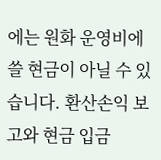에는 원화 운영비에 쓸 현금이 아닐 수 있습니다. 환산손익 보고와 현금 입금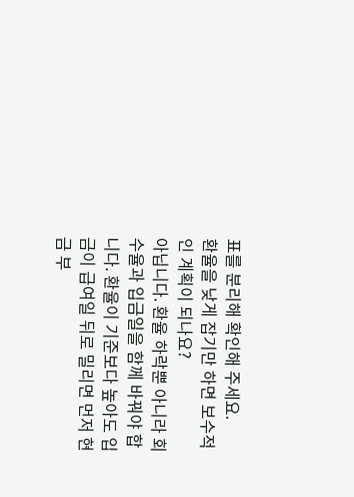표를 분리해 확인해 주세요.
환율을 낮게 잡기만 하면 보수적인 계획이 되나요?
아닙니다. 환율 하락뿐 아니라 회수율과 입금일을 함께 바꿔야 합니다. 환율이 기준보다 높아도 입금이 급여일 뒤로 밀리면 먼저 현금 부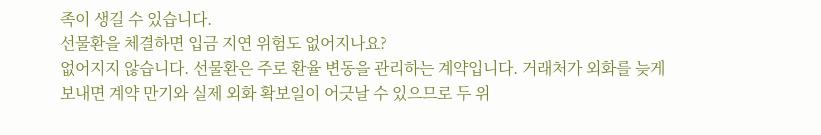족이 생길 수 있습니다.
선물환을 체결하면 입금 지연 위험도 없어지나요?
없어지지 않습니다. 선물환은 주로 환율 변동을 관리하는 계약입니다. 거래처가 외화를 늦게 보내면 계약 만기와 실제 외화 확보일이 어긋날 수 있으므로 두 위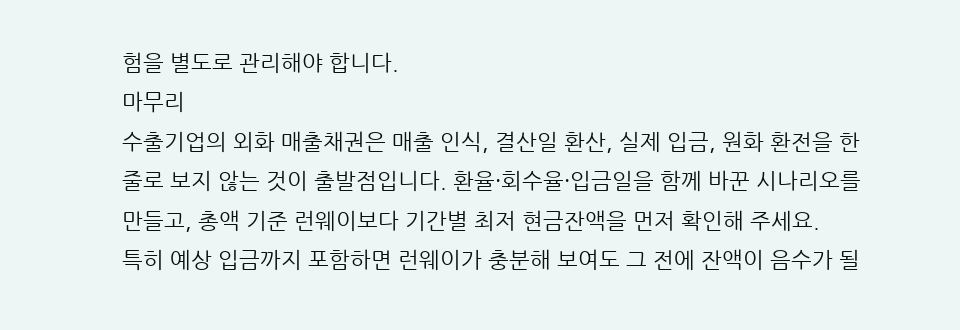험을 별도로 관리해야 합니다.
마무리
수출기업의 외화 매출채권은 매출 인식, 결산일 환산, 실제 입금, 원화 환전을 한 줄로 보지 않는 것이 출발점입니다. 환율·회수율·입금일을 함께 바꾼 시나리오를 만들고, 총액 기준 런웨이보다 기간별 최저 현금잔액을 먼저 확인해 주세요.
특히 예상 입금까지 포함하면 런웨이가 충분해 보여도 그 전에 잔액이 음수가 될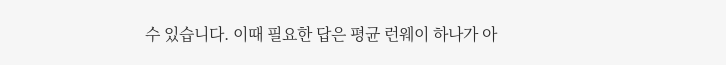수 있습니다. 이때 필요한 답은 평균 런웨이 하나가 아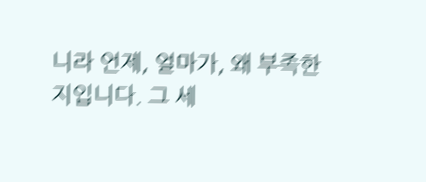니라 언제, 얼마가, 왜 부족한지입니다. 그 세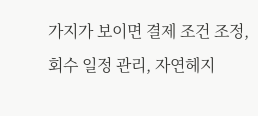가지가 보이면 결제 조건 조정, 회수 일정 관리, 자연헤지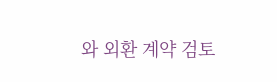와 외환 계약 검토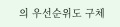의 우선순위도 구체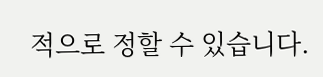적으로 정할 수 있습니다.